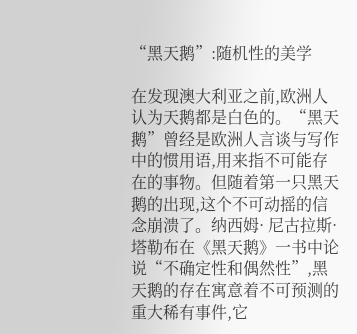“黑天鹅”:随机性的美学

在发现澳大利亚之前,欧洲人认为天鹅都是白色的。“黑天鹅”曾经是欧洲人言谈与写作中的惯用语,用来指不可能存在的事物。但随着第一只黑天鹅的出现,这个不可动摇的信念崩溃了。纳西姆· 尼古拉斯· 塔勒布在《黑天鹅》一书中论说“不确定性和偶然性”,黑天鹅的存在寓意着不可预测的重大稀有事件,它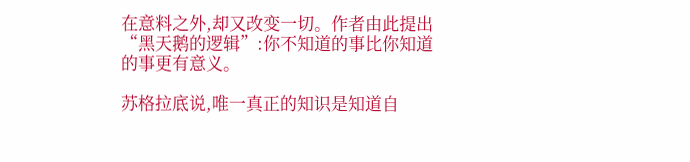在意料之外,却又改变一切。作者由此提出“黑天鹅的逻辑”:你不知道的事比你知道的事更有意义。

苏格拉底说,唯一真正的知识是知道自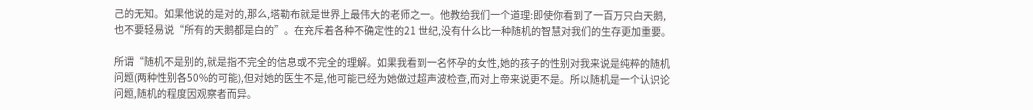己的无知。如果他说的是对的,那么,塔勒布就是世界上最伟大的老师之一。他教给我们一个道理:即使你看到了一百万只白天鹅,也不要轻易说“所有的天鹅都是白的”。在充斥着各种不确定性的21 世纪,没有什么比一种随机的智慧对我们的生存更加重要。

所谓“随机不是别的,就是指不完全的信息或不完全的理解。如果我看到一名怀孕的女性,她的孩子的性别对我来说是纯粹的随机问题(两种性别各50%的可能),但对她的医生不是,他可能已经为她做过超声波检查,而对上帝来说更不是。所以随机是一个认识论问题,随机的程度因观察者而异。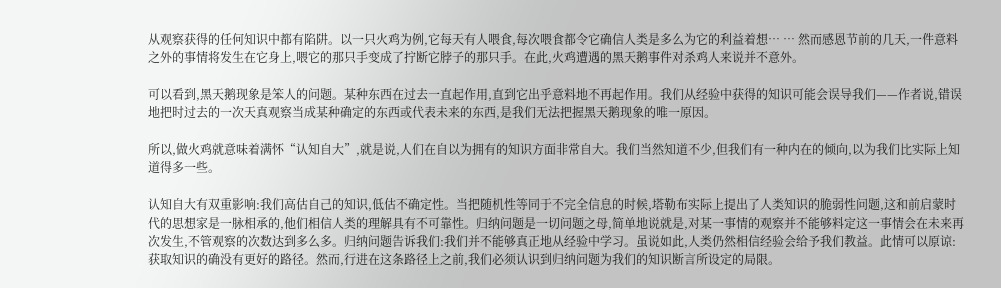从观察获得的任何知识中都有陷阱。以一只火鸡为例,它每天有人喂食,每次喂食都令它确信人类是多么为它的利益着想… … 然而感恩节前的几天,一件意料之外的事情将发生在它身上,喂它的那只手变成了拧断它脖子的那只手。在此,火鸡遭遇的黑天鹅事件对杀鸡人来说并不意外。

可以看到,黑天鹅现象是笨人的问题。某种东西在过去一直起作用,直到它出乎意料地不再起作用。我们从经验中获得的知识可能会误导我们——作者说,错误地把时过去的一次天真观察当成某种确定的东西或代表未来的东西,是我们无法把握黑天鹅现象的唯一原因。

所以,做火鸡就意味着满怀“认知自大”,就是说,人们在自以为拥有的知识方面非常自大。我们当然知道不少,但我们有一种内在的倾向,以为我们比实际上知道得多一些。

认知自大有双重影响:我们高估自己的知识,低估不确定性。当把随机性等同于不完全信息的时候,塔勒布实际上提出了人类知识的脆弱性问题,这和前启蒙时代的思想家是一脉相承的,他们相信人类的理解具有不可靠性。归纳问题是一切问题之母,简单地说就是,对某一事情的观察并不能够料定这一事情会在未来再次发生,不管观察的次数达到多么多。归纳问题告诉我们:我们并不能够真正地从经验中学习。虽说如此,人类仍然相信经验会给予我们教益。此情可以原谅:获取知识的确没有更好的路径。然而,行进在这条路径上之前,我们必须认识到归纳问题为我们的知识断言所设定的局限。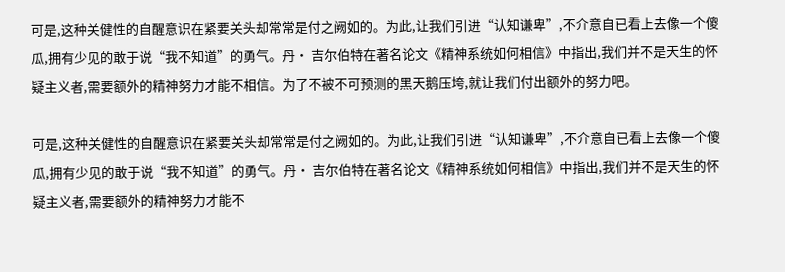可是,这种关健性的自醒意识在紧要关头却常常是付之阙如的。为此,让我们引进“认知谦卑”,不介意自已看上去像一个傻瓜,拥有少见的敢于说“我不知道”的勇气。丹· 吉尔伯特在著名论文《精神系统如何相信》中指出,我们并不是天生的怀疑主义者,需要额外的精神努力才能不相信。为了不被不可预测的黑天鹅压垮,就让我们付出额外的努力吧。

可是,这种关健性的自醒意识在紧要关头却常常是付之阙如的。为此,让我们引进“认知谦卑”,不介意自已看上去像一个傻瓜,拥有少见的敢于说“我不知道”的勇气。丹· 吉尔伯特在著名论文《精神系统如何相信》中指出,我们并不是天生的怀疑主义者,需要额外的精神努力才能不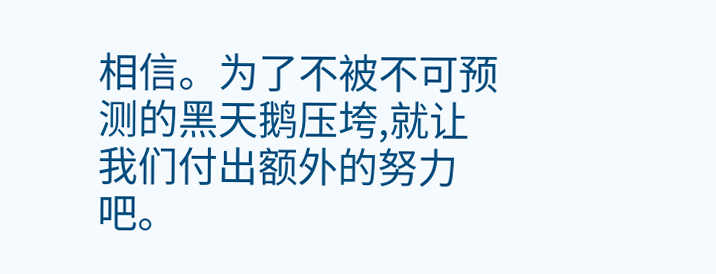相信。为了不被不可预测的黑天鹅压垮,就让我们付出额外的努力吧。